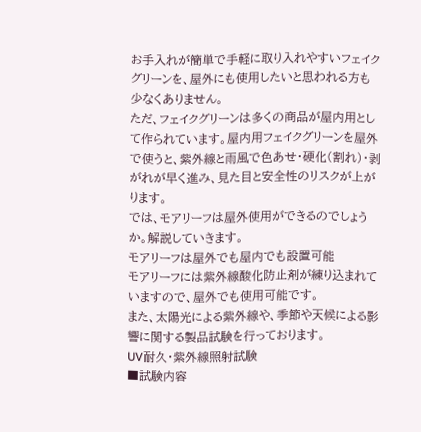お手入れが簡単で手軽に取り入れやすいフェイクグリーンを、屋外にも使用したいと思われる方も少なくありません。
ただ、フェイクグリーンは多くの商品が屋内用として作られています。屋内用フェイクグリーンを屋外で使うと、紫外線と雨風で色あせ・硬化(割れ)・剥がれが早く進み、見た目と安全性のリスクが上がります。
では、モアリーフは屋外使用ができるのでしょうか。解説していきます。
モアリーフは屋外でも屋内でも設置可能
モアリーフには紫外線酸化防止剤が練り込まれていますので、屋外でも使用可能です。
また、太陽光による紫外線や、季節や天候による影響に関する製品試験を行っております。
UV耐久・紫外線照射試験
■試験内容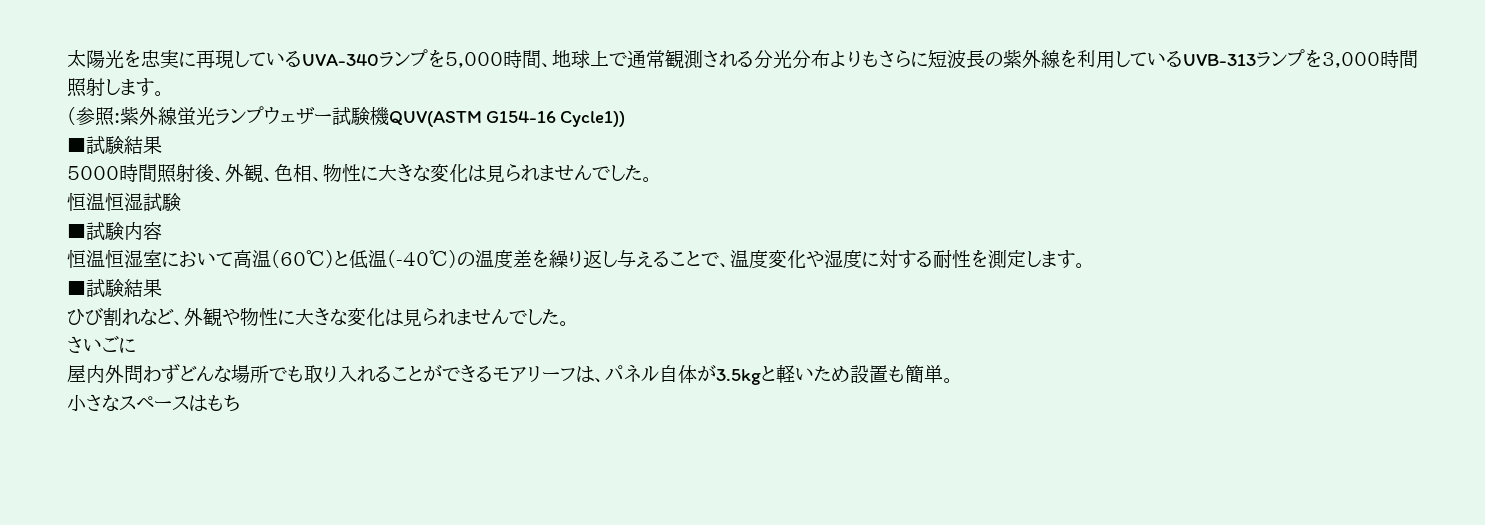太陽光を忠実に再現しているUVA-340ランプを5,000時間、地球上で通常観測される分光分布よりもさらに短波長の紫外線を利用しているUVB-313ランプを3,000時間照射します。
(参照:紫外線蛍光ランプウェザー試験機QUV(ASTM G154-16 Cycle1))
■試験結果
5000時間照射後、外観、色相、物性に大きな変化は見られませんでした。
恒温恒湿試験
■試験内容
恒温恒湿室において高温(60℃)と低温(-40℃)の温度差を繰り返し与えることで、温度変化や湿度に対する耐性を測定します。
■試験結果
ひび割れなど、外観や物性に大きな変化は見られませんでした。
さいごに
屋内外問わずどんな場所でも取り入れることができるモアリーフは、パネル自体が3.5kgと軽いため設置も簡単。
小さなスペースはもち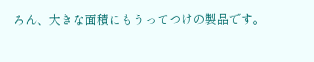ろん、大きな面積にもうってつけの製品です。